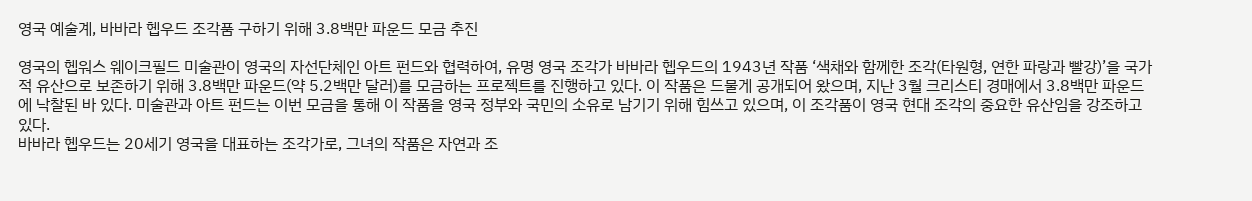영국 예술계, 바바라 헵우드 조각품 구하기 위해 3.8백만 파운드 모금 추진

영국의 헵워스 웨이크필드 미술관이 영국의 자선단체인 아트 펀드와 협력하여, 유명 영국 조각가 바바라 헵우드의 1943년 작품 ‘색채와 함께한 조각(타원형, 연한 파랑과 빨강)’을 국가적 유산으로 보존하기 위해 3.8백만 파운드(약 5.2백만 달러)를 모금하는 프로젝트를 진행하고 있다. 이 작품은 드물게 공개되어 왔으며, 지난 3월 크리스티 경매에서 3.8백만 파운드에 낙찰된 바 있다. 미술관과 아트 펀드는 이번 모금을 통해 이 작품을 영국 정부와 국민의 소유로 남기기 위해 힘쓰고 있으며, 이 조각품이 영국 현대 조각의 중요한 유산임을 강조하고 있다.
바바라 헵우드는 20세기 영국을 대표하는 조각가로, 그녀의 작품은 자연과 조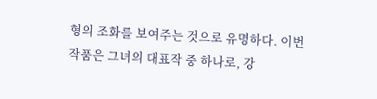형의 조화를 보여주는 것으로 유명하다. 이번 작품은 그녀의 대표작 중 하나로, 강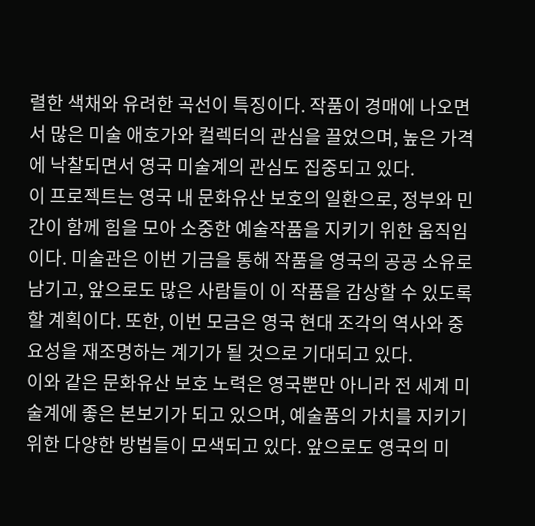렬한 색채와 유려한 곡선이 특징이다. 작품이 경매에 나오면서 많은 미술 애호가와 컬렉터의 관심을 끌었으며, 높은 가격에 낙찰되면서 영국 미술계의 관심도 집중되고 있다.
이 프로젝트는 영국 내 문화유산 보호의 일환으로, 정부와 민간이 함께 힘을 모아 소중한 예술작품을 지키기 위한 움직임이다. 미술관은 이번 기금을 통해 작품을 영국의 공공 소유로 남기고, 앞으로도 많은 사람들이 이 작품을 감상할 수 있도록 할 계획이다. 또한, 이번 모금은 영국 현대 조각의 역사와 중요성을 재조명하는 계기가 될 것으로 기대되고 있다.
이와 같은 문화유산 보호 노력은 영국뿐만 아니라 전 세계 미술계에 좋은 본보기가 되고 있으며, 예술품의 가치를 지키기 위한 다양한 방법들이 모색되고 있다. 앞으로도 영국의 미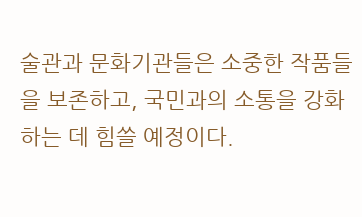술관과 문화기관들은 소중한 작품들을 보존하고, 국민과의 소통을 강화하는 데 힘쓸 예정이다.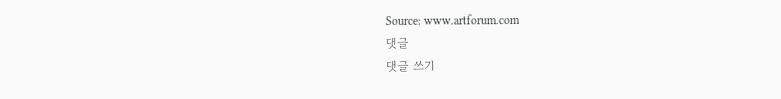Source: www.artforum.com
댓글
댓글 쓰기